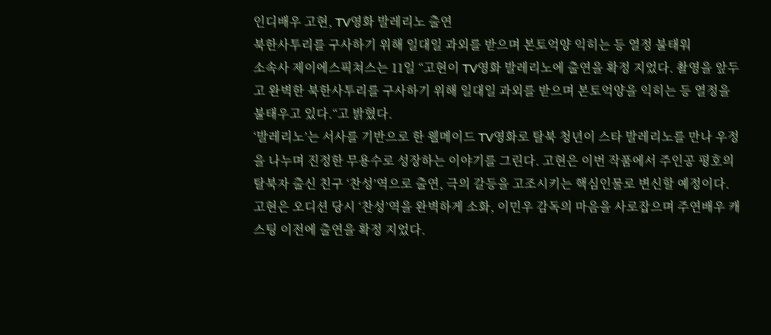인디배우 고현, TV영화 발레리노 출연
북한사투리를 구사하기 위해 일대일 과외를 받으며 본토억양 익히는 등 열정 불태워
소속사 제이에스픽쳐스는 11일 “고현이 TV영화 발레리노에 출연을 확정 지었다. 촬영을 앞두고 완벽한 북한사투리를 구사하기 위해 일대일 과외를 받으며 본토억양을 익히는 등 열정을 불태우고 있다.“고 밝혔다.
‘발레리노’는 서사를 기반으로 한 웰메이드 TV영화로 탈북 청년이 스타 발레리노를 만나 우정을 나누며 진정한 무용수로 성장하는 이야기를 그린다. 고현은 이번 작품에서 주인공 평호의 탈북자 출신 친구 ‘찬성’역으로 출연, 극의 갈등을 고조시키는 핵심인물로 변신할 예정이다.
고현은 오디션 당시 ‘찬성’역을 완벽하게 소화, 이민우 감독의 마음을 사로잡으며 주연배우 캐스팅 이전에 출연을 확정 지었다.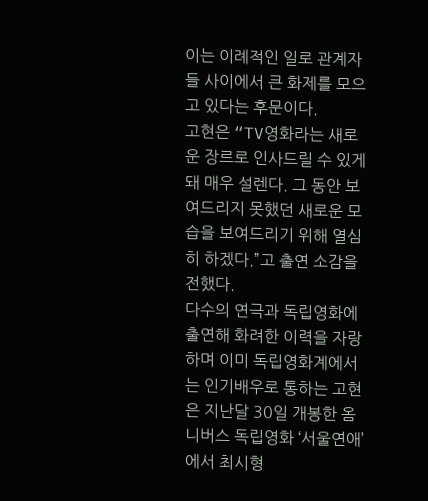이는 이례적인 일로 관계자들 사이에서 큰 화제를 모으고 있다는 후문이다.
고현은 “TV영화라는 새로운 장르로 인사드릴 수 있게 돼 매우 설렌다. 그 동안 보여드리지 못했던 새로운 모습을 보여드리기 위해 열심히 하겠다.”고 출연 소감을 전했다.
다수의 연극과 독립영화에 출연해 화려한 이력을 자랑하며 이미 독립영화계에서는 인기배우로 통하는 고현은 지난달 30일 개봉한 옴니버스 독립영화 ‘서울연애’에서 최시형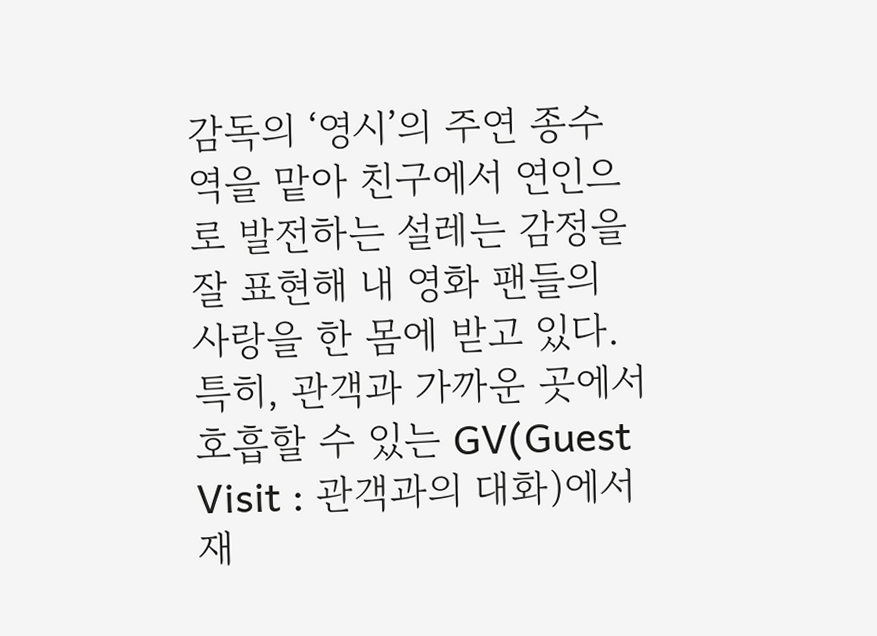감독의 ‘영시’의 주연 종수 역을 맡아 친구에서 연인으로 발전하는 설레는 감정을 잘 표현해 내 영화 팬들의 사랑을 한 몸에 받고 있다.
특히, 관객과 가까운 곳에서 호흡할 수 있는 GV(Guest Visit : 관객과의 대화)에서 재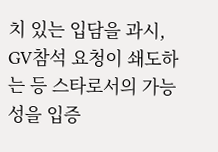치 있는 입담을 과시, GV참석 요청이 쇄도하는 등 스타로서의 가능성을 입증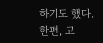하기도 했다.
한편, 고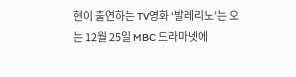현이 출연하는 TV영화 ‘발레리노’는 오는 12월 25일 MBC 드라마넷에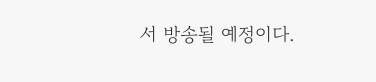서 방송될 예정이다.